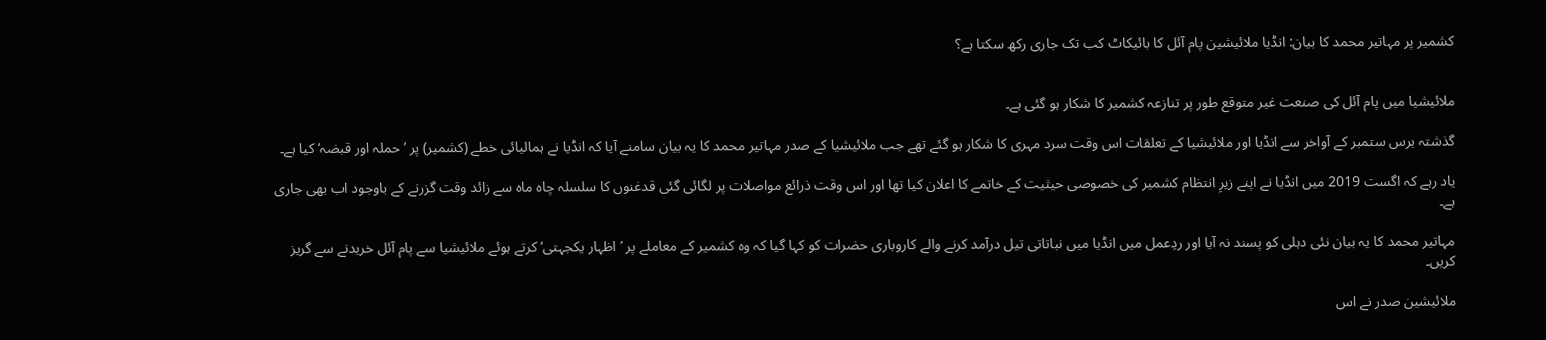کشمیر پر مہاتیر محمد کا بیان: انڈیا ملائیشین پام آئل کا بائیکاٹ کب تک جاری رکھ سکتا ہے؟


ملائیشیا میں پام آئل کی صنعت غیر متوقع طور پر تنازعہ کشمیر کا شکار ہو گئی ہے۔

گذشتہ برس ستمبر کے آواخر سے انڈیا اور ملائیشیا کے تعلقات اس وقت سرد مہری کا شکار ہو گئے تھے جب ملائیشیا کے صدر مہاتیر محمد کا یہ بیان سامنے آیا کہ انڈیا نے ہمالیائی خطے (کشمیر) پر ’حملہ اور قبضہ‘ کیا ہے۔

یاد رہے کہ اگست 2019 میں انڈیا نے اپنے زیرِ انتظام کشمیر کی خصوصی حیثیت کے خاتمے کا اعلان کیا تھا اور اس وقت ذرائع مواصلات پر لگائی گئی قدغنوں کا سلسلہ چاہ ماہ سے زائد وقت گزرنے کے باوجود اب بھی جاری ہے۔

مہاتیر محمد کا یہ بیان نئی دہلی کو پسند نہ آیا اور ردِعمل میں انڈیا میں نباتاتی تیل درآمد کرنے والے کاروباری حضرات کو کہا گیا کہ وہ کشمیر کے معاملے پر ’اظہار یکجہتی‘ کرتے ہوئے ملائیشیا سے پام آئل خریدنے سے گریز کریں۔

ملائیشین صدر نے اس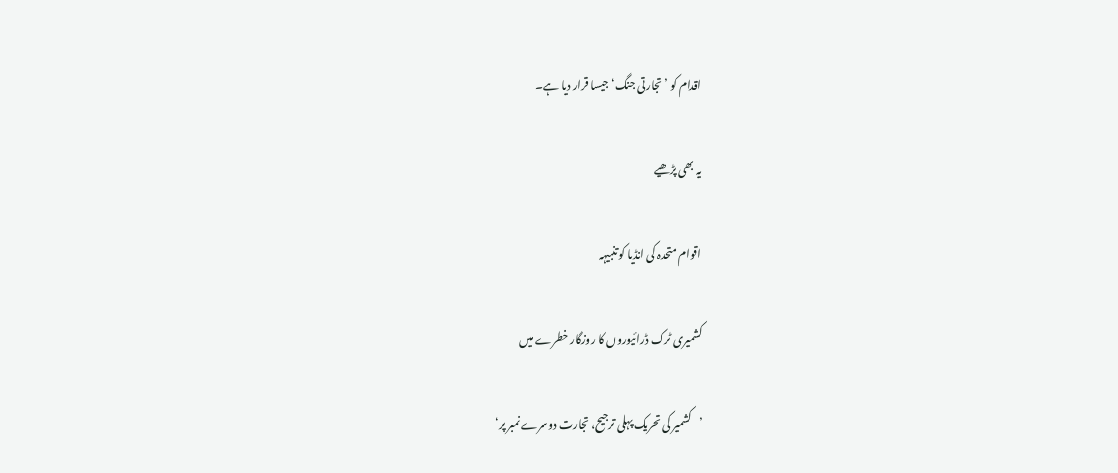اقدام کو ’تجارتی جنگ‘ جیسا قرار دیا ہے۔

یہ بھی پڑھیے

اقوام متحدہ کی انڈیا کو تنبیہہ

کشمیری ٹرک ڈرائیوروں کا روزگار خطرے میں

’کشمیر کی تحریک پہلی ترجیح، تجارت دوسرے نمبر پر‘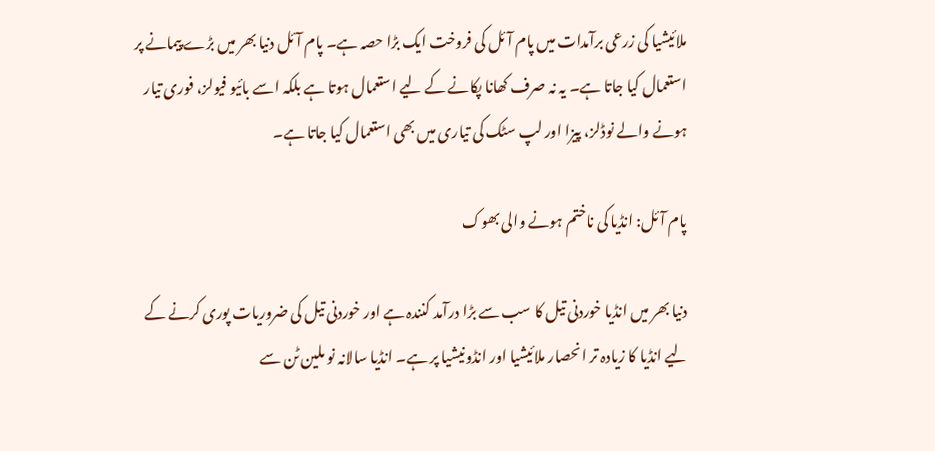ملائیشیا کی زرعی برآمدات میں پام آئل کی فروخت ایک بڑا حصہ ہے۔ پام آئل دنیا بھر میں بڑے پیمانے پر استعمال کیا جاتا ہے۔ یہ نہ صرف کھانا پکانے کے لیے استعمال ہوتا ہے بلکہ اسے بائیو فیولز، فوری تیار ہونے والے نوڈلز، پیزا اور لپ سٹک کی تیاری میں بھی استعمال کیا جاتا ہے۔

پام آئل: انڈیا کی ناختم ہونے والی بھوک

دنیا بھر میں انڈیا خوردنی تیل کا سب سے بڑا درآمد کنندہ ہے اور خوردنی تیل کی ضروریات پوری کرنے کے لیے انڈیا کا زیادہ تر انحصار ملائیشیا اور انڈونیشیا پر ہے۔ انڈیا سالانہ نو ملین ٹن سے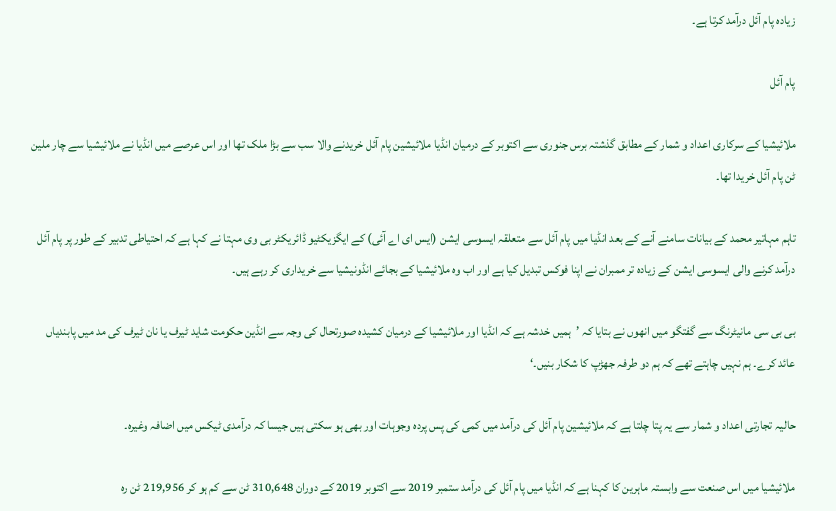زیادہ پام آئل درآمد کرتا ہے۔

پام آئل

ملائیشیا کے سرکاری اعداد و شمار کے مطابق گذشتہ برس جنوری سے اکتوبر کے درمیان انڈیا ملائیشین پام آئل خریدنے والا سب سے بڑا ملک تھا اور اس عرصے میں انڈیا نے ملائیشیا سے چار ملین ٹن پام آئل خریدا تھا۔

تاہم مہاتیر محمد کے بیانات سامنے آنے کے بعد انڈیا میں پام آئل سے متعلقہ ایسوسی ایشن (ایس ای اے آئی) کے ایگزیکٹیو ڈائریکٹر بی وی مہتا نے کہا ہے کہ احتیاطی تدبیر کے طور پر پام آئل درآمد کرنے والی ایسوسی ایشن کے زیادہ تر ممبران نے اپنا فوکس تبدیل کیا ہے اور اب وہ ملائیشیا کے بجائے انڈونیشیا سے خریداری کر رہے ہیں۔

بی بی سی مانیٹرنگ سے گفتگو میں انھوں نے بتایا کہ ’ہمیں خدشہ ہے کہ انڈیا اور ملائیشیا کے درمیان کشیدہ صورتحال کی وجہ سے انڈین حکومت شاید ٹیرف یا نان ٹیرف کی مد میں پابندیاں عائد کرے۔ ہم نہیں چاہتے تھے کہ ہم دو طرفہ جھڑپ کا شکار بنیں۔‘

حالیہ تجارتی اعداد و شمار سے یہ پتا چلتا ہے کہ ملائیشین پام آئل کی درآمد میں کمی کی پس پردہ وجوہات اور بھی ہو سکتی ہیں جیسا کہ درآمدی ٹیکس میں اضافہ وغیرہ۔

ملائیشیا میں اس صنعت سے وابستہ ماہرین کا کہنا ہے کہ انڈیا میں پام آئل کی درآمد ستمبر 2019 سے اکتوبر 2019 کے دوران 310,648 ٹن سے کم ہو کر 219,956 ٹن رہ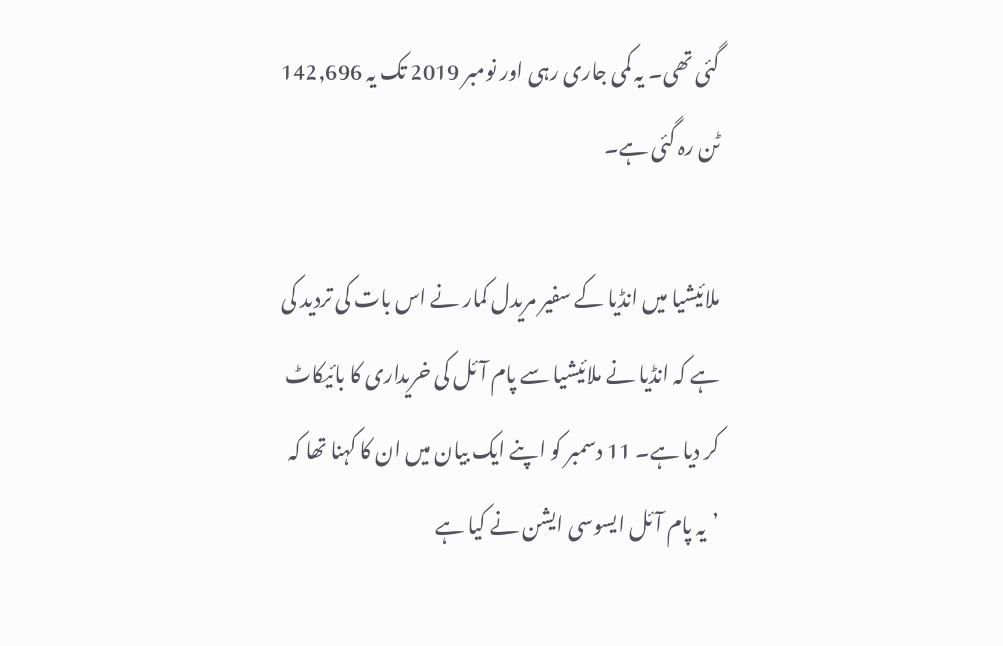گئی تھی۔ یہ کمی جاری رہی اور نومبر 2019 تک یہ 142,696 ٹن رہ گئی ہے۔

ملائیشیا میں انڈیا کے سفیر مریدل کمار نے اس بات کی تردید کی ہے کہ انڈیا نے ملائیشیا سے پام آئل کی خریداری کا بائیکاٹ کر دیا ہے۔ 11 دسمبر کو اپنے ایک بیان میں ان کا کہنا تھا کہ ’یہ پام آئل ایسوسی ایشن نے کیا ہے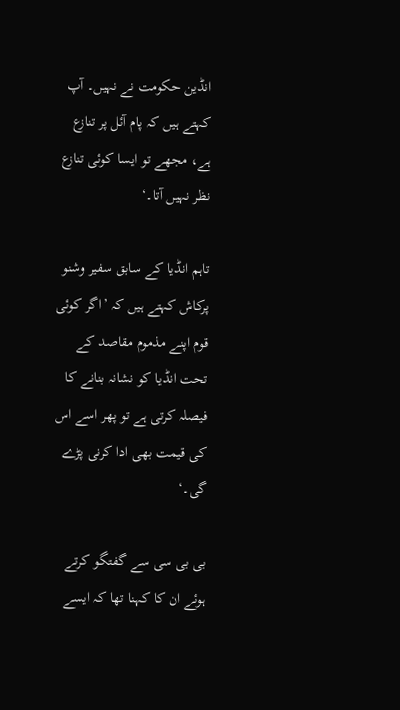انڈین حکومت نے نہیں۔ آپ کہتے ہیں کہ پام آئل پر تنازع ہے، مجھے تو ایسا کوئی تنازع نظر نہیں آتا۔‘

تاہم انڈیا کے سابق سفیر وشنو پرکاش کہتے ہیں کہ ’اگر کوئی قوم اپنے مذموم مقاصد کے تحت انڈیا کو نشانہ بنانے کا فیصلہ کرتی ہے تو پھر اسے اس کی قیمت بھی ادا کرنی پڑے گی۔‘

بی بی سی سے گفتگو کرتے ہوئے ان کا کہنا تھا کہ ایسے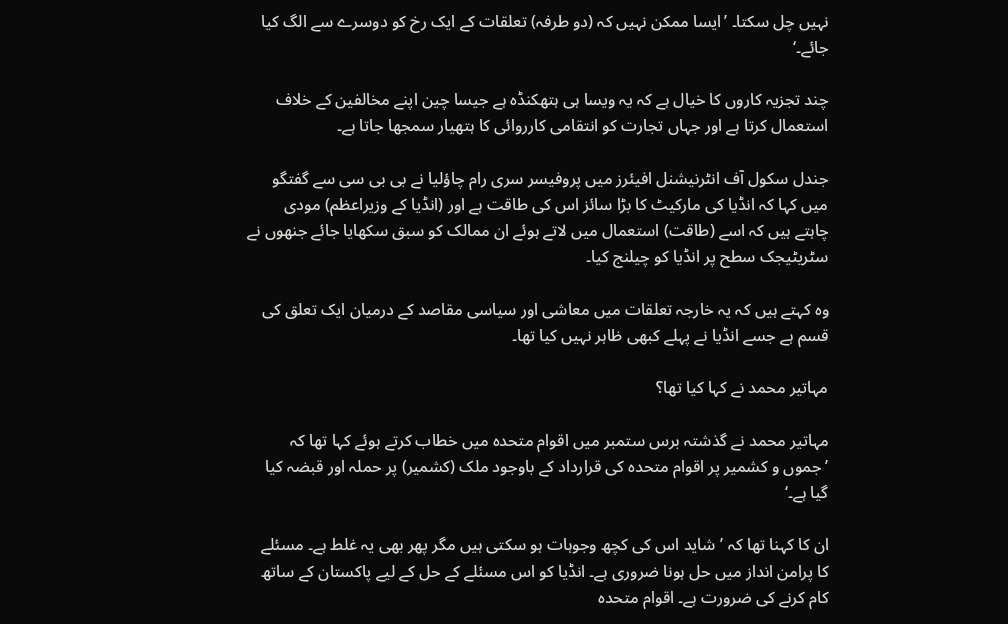نہیں چل سکتا۔ ’ایسا ممکن نہیں کہ (دو طرفہ) تعلقات کے ایک رخ کو دوسرے سے الگ کیا جائے۔‘

چند تجزیہ کاروں کا خیال ہے کہ یہ ویسا ہی ہتھکنڈہ ہے جیسا چین اپنے مخالفین کے خلاف استعمال کرتا ہے اور جہاں تجارت کو انتقامی کارروائی کا ہتھیار سمجھا جاتا ہے۔

جندل سکول آف انٹرنیشنل افیئرز میں پروفیسر سری رام چاؤلیا نے بی بی سی سے گفتگو میں کہا کہ انڈیا کی مارکیٹ کا بڑا سائز اس کی طاقت ہے اور (انڈیا کے وزیراعظم) مودی چاہتے ہیں کہ اسے (طاقت) استعمال میں لاتے ہوئے ان ممالک کو سبق سکھایا جائے جنھوں نے سٹریٹیجک سطح پر انڈیا کو چیلنج کیا۔

وہ کہتے ہیں کہ یہ خارجہ تعلقات میں معاشی اور سیاسی مقاصد کے درمیان ایک تعلق کی قسم ہے جسے انڈیا نے پہلے کبھی ظاہر نہیں کیا تھا۔

مہاتیر محمد نے کہا کیا تھا؟

مہاتیر محمد نے گذشتہ برس ستمبر میں اقوام متحدہ میں خطاب کرتے ہوئے کہا تھا کہ ’جموں و کشمیر پر اقوام متحدہ کی قرارداد کے باوجود ملک (کشمیر) پر حملہ اور قبضہ کیا گیا ہے۔‘

ان کا کہنا تھا کہ ’شاید اس کی کچھ وجوہات ہو سکتی ہیں مگر پھر بھی یہ غلط ہے۔ مسئلے کا پرامن انداز میں حل ہونا ضروری ہے۔ انڈیا کو اس مسئلے کے حل کے لیے پاکستان کے ساتھ کام کرنے کی ضرورت ہے۔ اقوام متحدہ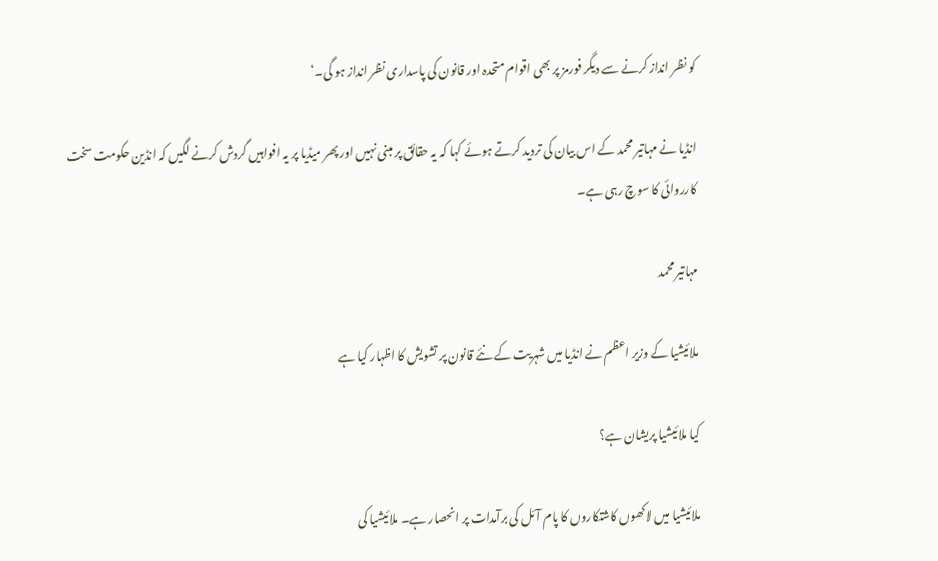کو نظر انداز کرنے سے دیگر فورمز پر بھی اقوام متحدہ اور قانون کی پاسداری نظر انداز ہو گی۔‘

انڈیا نے مہاتیر محمد کے اس بیان کی تردید کرتے ہوئے کہا کہ یہ حقائق پر مبنی نہیں اور پھر میڈیا پر یہ افواہیں گردش کرنے لگیں کہ انڈین حکومت سخت کارروائی کا سوچ رہی ہے۔

مہاتیر محمد

ملائیشیا کے وزیر اعظم نے انڈیا میں شہریت کے نئے قانون پر تشویش کا اظہار کیا ہے

کیا ملائیشیا پریشان ہے؟

ملائیشیا میں لاکھوں کاشتکاروں کا پام آئل کی برآمدات پر انحصار ہے۔ ملائیشیا کی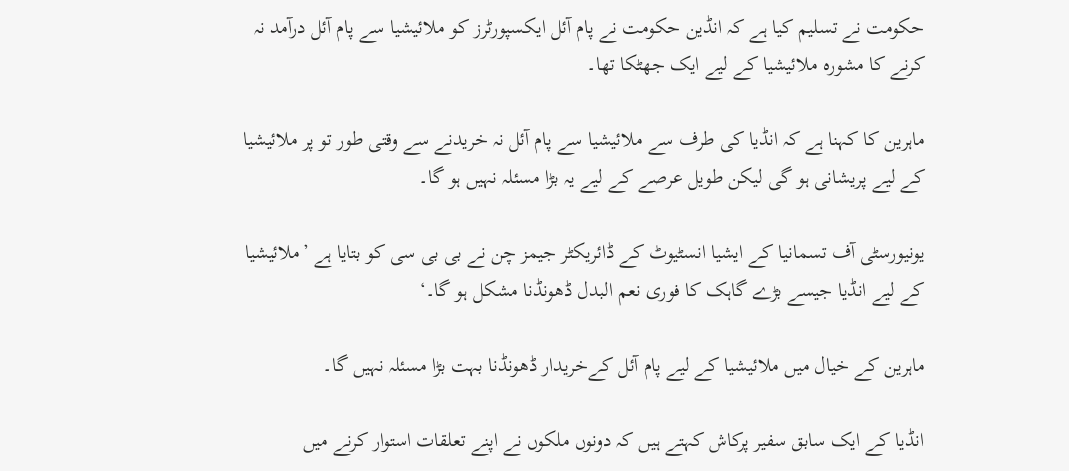حکومت نے تسلیم کیا ہے کہ انڈین حکومت نے پام آئل ایکسپورٹرز کو ملائیشیا سے پام آئل درآمد نہ کرنے کا مشورہ ملائیشیا کے لیے ایک جھٹکا تھا۔

ماہرین کا کہنا ہے کہ انڈیا کی طرف سے ملائیشیا سے پام آئل نہ خریدنے سے وقتی طور تو پر ملائیشیا کے لیے پریشانی ہو گی لیکن طویل عرصے کے لیے یہ بڑا مسئلہ نہیں ہو گا۔

یونیورسٹی آف تسمانیا کے ایشیا انسٹیوٹ کے ڈائریکٹر جیمز چن نے بی بی سی کو بتایا ہے ’ملائیشیا کے لیے انڈیا جیسے بڑے گاہک کا فوری نعم البدل ڈھونڈنا مشکل ہو گا۔‘

ماہرین کے خیال میں ملائیشیا کے لیے پام آئل کےخریدار ڈھونڈنا بہت بڑا مسئلہ نہیں گا۔

انڈیا کے ایک سابق سفیر پرکاش کہتے ہیں کہ دونوں ملکوں نے اپنے تعلقات استوار کرنے میں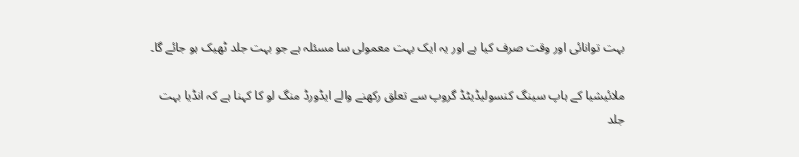بہت توانائی اور وقت صرف کیا ہے اور یہ ایک بہت معمولی سا مسئلہ ہے جو بہت جلد ٹھیک ہو جائے گا۔

ملائیشیا کے ہاپ سینگ کنسولیڈیٹڈ گروپ سے تعلق رکھنے والے ایڈورڈ منگ لو کا کہنا ہے کہ انڈیا بہت جلد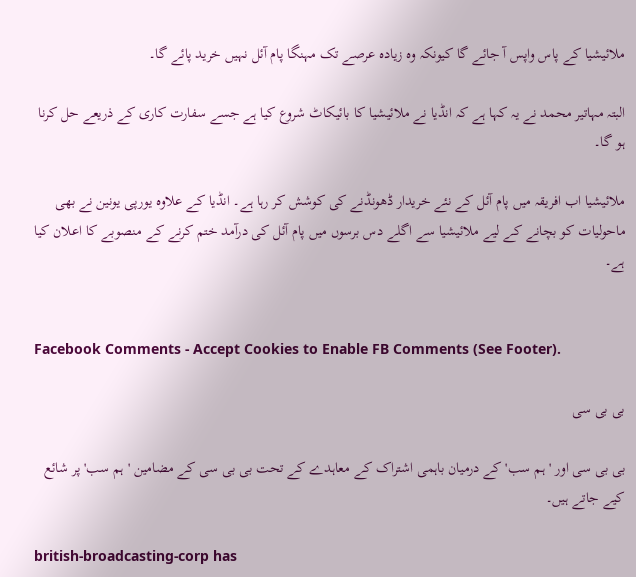ملائیشیا کے پاس واپس آ جائے گا کیونکہ وہ زیادہ عرصے تک مہنگا پام آئل نہیں خرید پائے گا۔

البتہ مہاتیر محمد نے یہ کہا ہے کہ انڈیا نے ملائیشیا کا بائیکاٹ شروع کیا ہے جسے سفارت کاری کے ذریعے حل کرنا ہو گا۔

ملائیشیا اب افریقہ میں پام آئل کے نئے خریدار ڈھونڈنے کی کوشش کر رہا ہے۔ انڈیا کے علاوہ یورپی یونین نے بھی ماحولیات کو بچانے کے لیے ملائیشیا سے اگلے دس برسوں میں پام آئل کی درآمد ختم کرنے کے منصوبے کا اعلان کیا ہے۔


Facebook Comments - Accept Cookies to Enable FB Comments (See Footer).

بی بی سی

بی بی سی اور 'ہم سب' کے درمیان باہمی اشتراک کے معاہدے کے تحت بی بی سی کے مضامین 'ہم سب' پر شائع کیے جاتے ہیں۔

british-broadcasting-corp has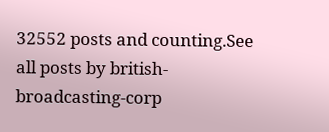32552 posts and counting.See all posts by british-broadcasting-corp